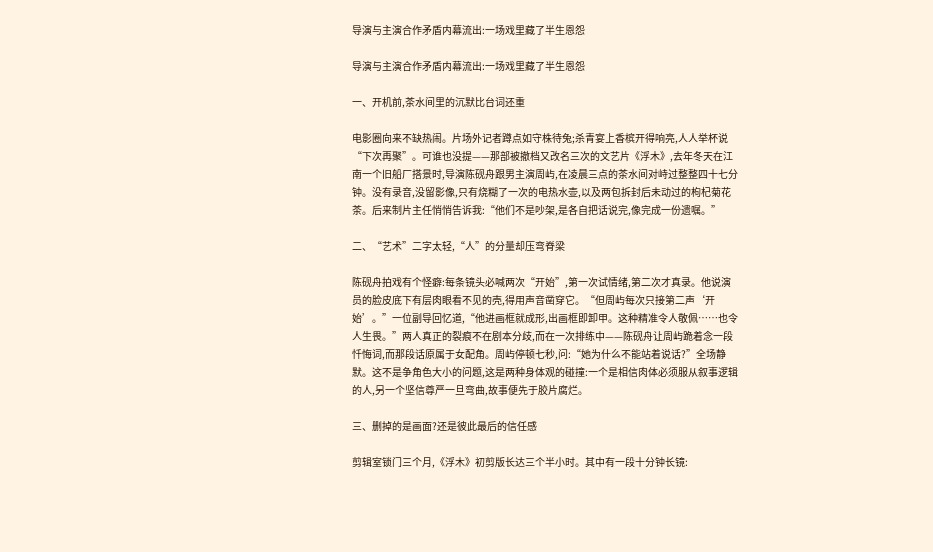导演与主演合作矛盾内幕流出:一场戏里藏了半生恩怨

导演与主演合作矛盾内幕流出:一场戏里藏了半生恩怨

一、开机前,茶水间里的沉默比台词还重

电影圈向来不缺热闹。片场外记者蹲点如守株待兔;杀青宴上香槟开得响亮,人人举杯说“下次再聚”。可谁也没提——那部被撤档又改名三次的文艺片《浮木》,去年冬天在江南一个旧船厂搭景时,导演陈砚舟跟男主演周屿,在凌晨三点的茶水间对峙过整整四十七分钟。没有录音,没留影像,只有烧糊了一次的电热水壶,以及两包拆封后未动过的枸杞菊花茶。后来制片主任悄悄告诉我:“他们不是吵架,是各自把话说完,像完成一份遗嘱。”

二、“艺术”二字太轻,“人”的分量却压弯脊梁

陈砚舟拍戏有个怪癖:每条镜头必喊两次“开始”,第一次试情绪,第二次才真录。他说演员的脸皮底下有层肉眼看不见的壳,得用声音凿穿它。“但周屿每次只接第二声‘开始’。”一位副导回忆道,“他进画框就成形,出画框即卸甲。这种精准令人敬佩……也令人生畏。”两人真正的裂痕不在剧本分歧,而在一次排练中——陈砚舟让周屿跪着念一段忏悔词,而那段话原属于女配角。周屿停顿七秒,问:“她为什么不能站着说话?”全场静默。这不是争角色大小的问题,这是两种身体观的碰撞:一个是相信肉体必须服从叙事逻辑的人,另一个坚信尊严一旦弯曲,故事便先于胶片腐烂。

三、删掉的是画面?还是彼此最后的信任感

剪辑室锁门三个月,《浮木》初剪版长达三个半小时。其中有一段十分钟长镜: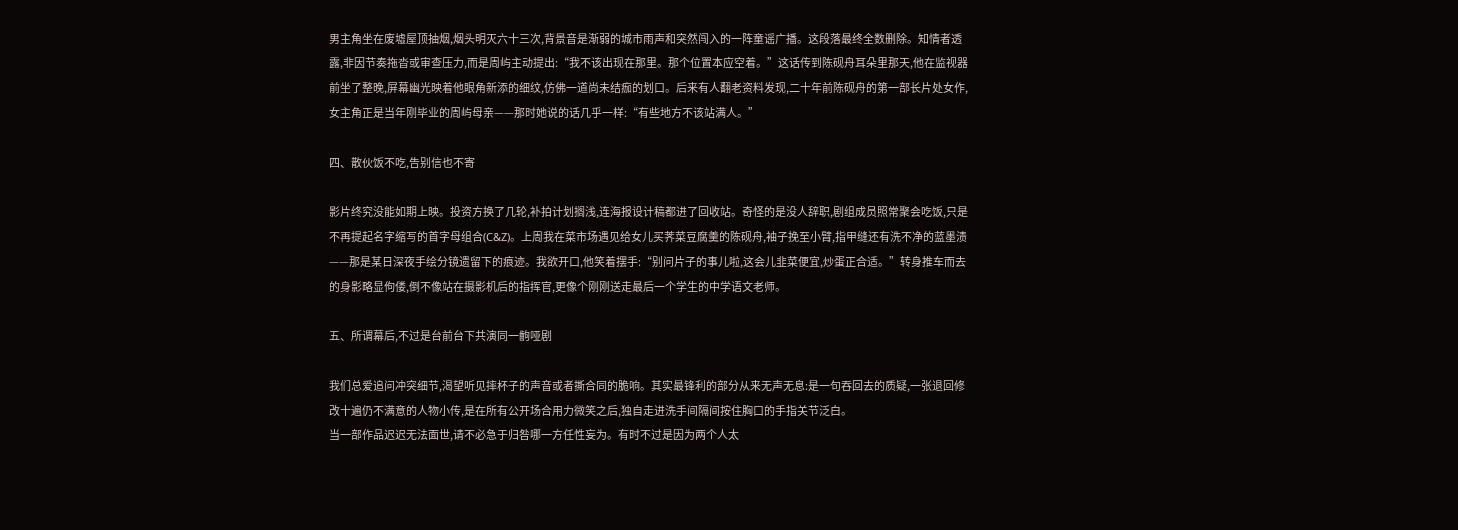男主角坐在废墟屋顶抽烟,烟头明灭六十三次,背景音是渐弱的城市雨声和突然闯入的一阵童谣广播。这段落最终全数删除。知情者透露,非因节奏拖沓或审查压力,而是周屿主动提出:“我不该出现在那里。那个位置本应空着。”这话传到陈砚舟耳朵里那天,他在监视器前坐了整晚,屏幕幽光映着他眼角新添的细纹,仿佛一道尚未结痂的划口。后来有人翻老资料发现,二十年前陈砚舟的第一部长片处女作,女主角正是当年刚毕业的周屿母亲——那时她说的话几乎一样:“有些地方不该站满人。”

四、散伙饭不吃,告别信也不寄

影片终究没能如期上映。投资方换了几轮,补拍计划搁浅,连海报设计稿都进了回收站。奇怪的是没人辞职,剧组成员照常聚会吃饭,只是不再提起名字缩写的首字母组合(C&Z)。上周我在菜市场遇见给女儿买荠菜豆腐羹的陈砚舟,袖子挽至小臂,指甲缝还有洗不净的蓝墨渍——那是某日深夜手绘分镜遗留下的痕迹。我欲开口,他笑着摆手:“别问片子的事儿啦,这会儿韭菜便宜,炒蛋正合适。”转身推车而去的身影略显佝偻,倒不像站在摄影机后的指挥官,更像个刚刚送走最后一个学生的中学语文老师。

五、所谓幕后,不过是台前台下共演同一齣哑剧

我们总爱追问冲突细节,渴望听见摔杯子的声音或者撕合同的脆响。其实最锋利的部分从来无声无息:是一句吞回去的质疑,一张退回修改十遍仍不满意的人物小传,是在所有公开场合用力微笑之后,独自走进洗手间隔间按住胸口的手指关节泛白。
当一部作品迟迟无法面世,请不必急于归咎哪一方任性妄为。有时不过是因为两个人太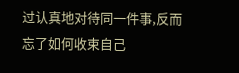过认真地对待同一件事,反而忘了如何收束自己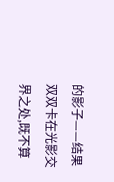的影子——结果双双卡在光影交界之处,既不算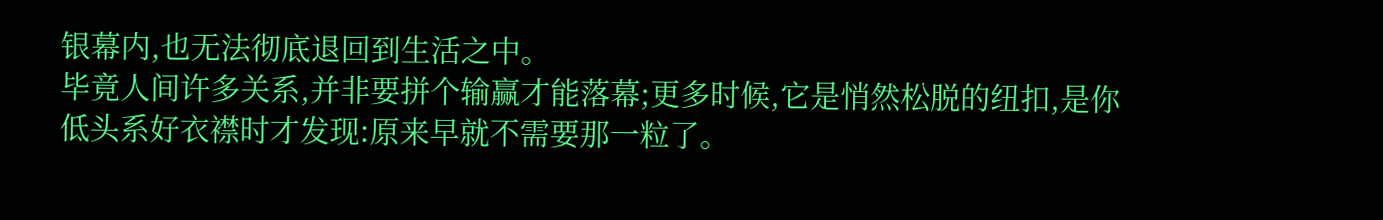银幕内,也无法彻底退回到生活之中。
毕竟人间许多关系,并非要拼个输赢才能落幕;更多时候,它是悄然松脱的纽扣,是你低头系好衣襟时才发现:原来早就不需要那一粒了。